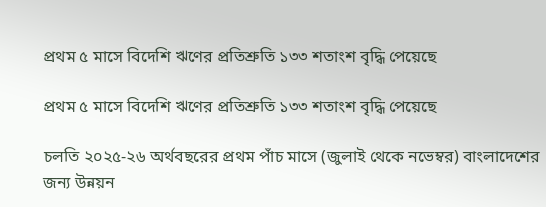প্রথম ৫ মাসে বিদেশি ঋণের প্রতিশ্রুতি ১৩৩ শতাংশ বৃদ্ধি পেয়েছে

প্রথম ৫ মাসে বিদেশি ঋণের প্রতিশ্রুতি ১৩৩ শতাংশ বৃদ্ধি পেয়েছে

চলতি ২০২৫-২৬ অর্থবছরের প্রথম পাঁচ মাসে (জুলাই থেকে নভেম্বর) বাংলাদেশের জন্য উন্নয়ন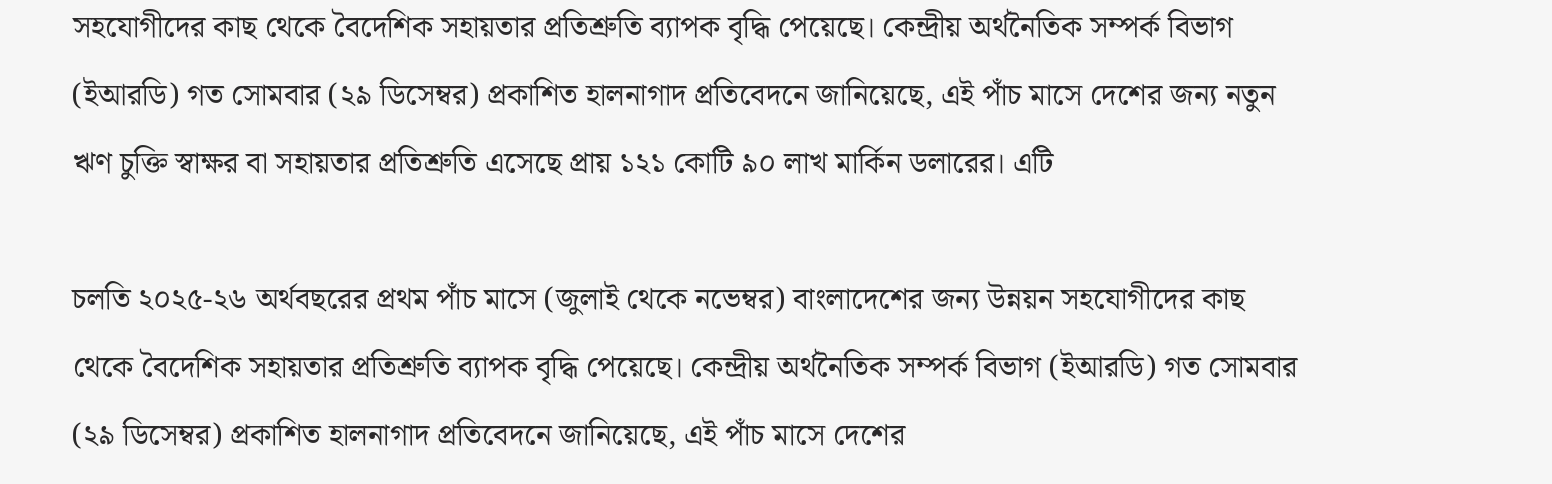সহযোগীদের কাছ থেকে বৈদেশিক সহায়তার প্রতিশ্রুতি ব্যাপক বৃদ্ধি পেয়েছে। কেন্দ্রীয় অর্থনৈতিক সম্পর্ক বিভাগ (ইআরডি) গত সোমবার (২৯ ডিসেম্বর) প্রকাশিত হালনাগাদ প্রতিবেদনে জানিয়েছে, এই পাঁচ মাসে দেশের জন্য নতুন ঋণ চুক্তি স্বাক্ষর বা সহায়তার প্রতিশ্রুতি এসেছে প্রায় ১২১ কোটি ৯০ লাখ মার্কিন ডলারের। এটি

চলতি ২০২৫-২৬ অর্থবছরের প্রথম পাঁচ মাসে (জুলাই থেকে নভেম্বর) বাংলাদেশের জন্য উন্নয়ন সহযোগীদের কাছ থেকে বৈদেশিক সহায়তার প্রতিশ্রুতি ব্যাপক বৃদ্ধি পেয়েছে। কেন্দ্রীয় অর্থনৈতিক সম্পর্ক বিভাগ (ইআরডি) গত সোমবার (২৯ ডিসেম্বর) প্রকাশিত হালনাগাদ প্রতিবেদনে জানিয়েছে, এই পাঁচ মাসে দেশের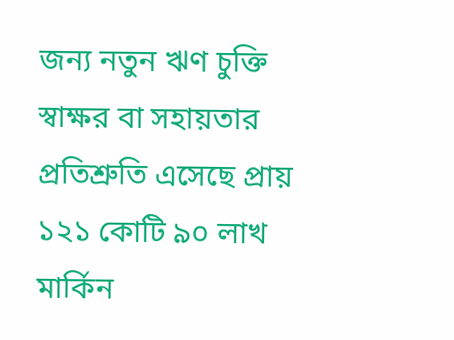জন্য নতুন ঋণ চুক্তি স্বাক্ষর বা সহায়তার প্রতিশ্রুতি এসেছে প্রায় ১২১ কোটি ৯০ লাখ মার্কিন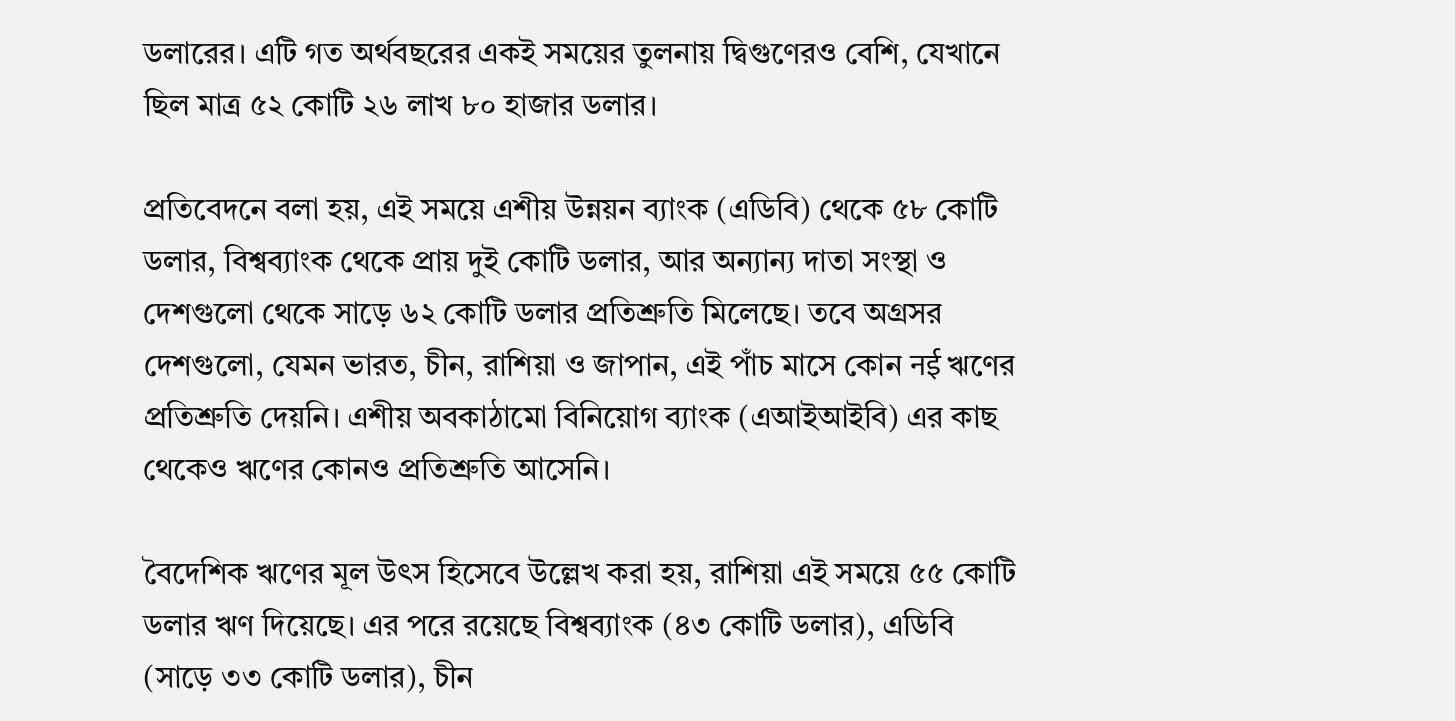ডলারের। এটি গত অর্থবছরের একই সময়ের তুলনায় দ্বিগুণেরও বেশি, যেখানে ছিল মাত্র ৫২ কোটি ২৬ লাখ ৮০ হাজার ডলার।

প্রতিবেদনে বলা হয়, এই সময়ে এশীয় উন্নয়ন ব্যাংক (এডিবি) থেকে ৫৮ কোটি ডলার, বিশ্বব্যাংক থেকে প্রায় দুই কোটি ডলার, আর অন্যান্য দাতা সংস্থা ও দেশগুলো থেকে সাড়ে ৬২ কোটি ডলার প্রতিশ্রুতি মিলেছে। তবে অগ্রসর দেশগুলো, যেমন ভারত, চীন, রাশিয়া ও জাপান, এই পাঁচ মাসে কোন नई ঋণের প্রতিশ্রুতি দেয়নি। এশীয় অবকাঠামো বিনিয়োগ ব্যাংক (এআইআইবি) এর কাছ থেকেও ঋণের কোনও প্রতিশ্রুতি আসেনি।

বৈদেশিক ঋণের মূল উৎস হিসেবে উল্লেখ করা হয়, রাশিয়া এই সময়ে ৫৫ কোটি ডলার ঋণ দিয়েছে। এর পরে রয়েছে বিশ্বব্যাংক (৪৩ কোটি ডলার), এডিবি (সাড়ে ৩৩ কোটি ডলার), চীন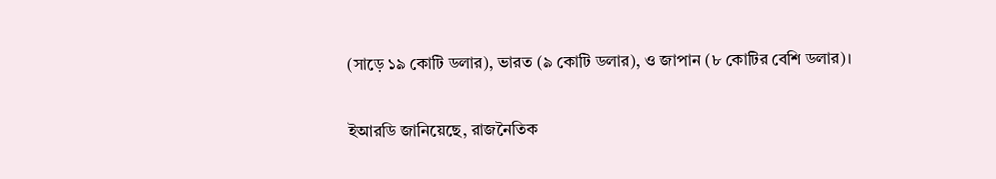(সাড়ে ১৯ কোটি ডলার), ভারত (৯ কোটি ডলার), ও জাপান (৮ কোটির বেশি ডলার)।

ইআরডি জানিয়েছে, রাজনৈতিক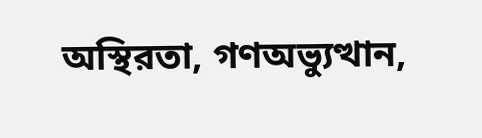অস্থিরতা, গণঅভ্যুত্থান,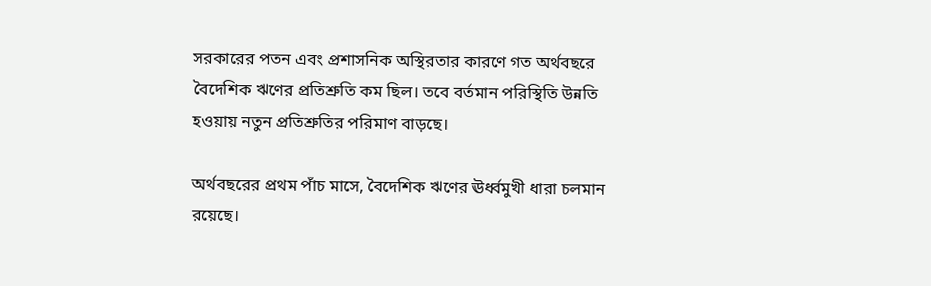সরকারের পতন এবং প্রশাসনিক অস্থিরতার কারণে গত অর্থবছরে বৈদেশিক ঋণের প্রতিশ্রুতি কম ছিল। তবে বর্তমান পরিস্থিতি উন্নতি হওয়ায় নতুন প্রতিশ্রুতির পরিমাণ বাড়ছে।

অর্থবছরের প্রথম পাঁচ মাসে, বৈদেশিক ঋণের ঊর্ধ্বমুখী ধারা চলমান রয়েছে।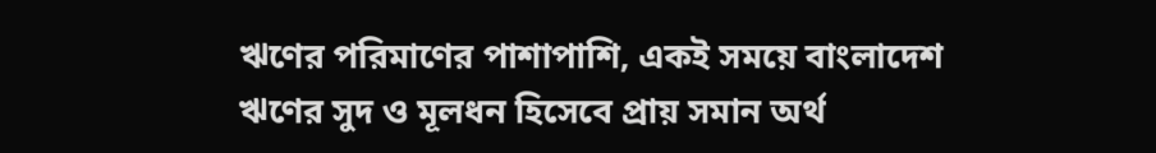ঋণের পরিমাণের পাশাপাশি, একই সময়ে বাংলাদেশ ঋণের সুদ ও মূলধন হিসেবে প্রায় সমান অর্থ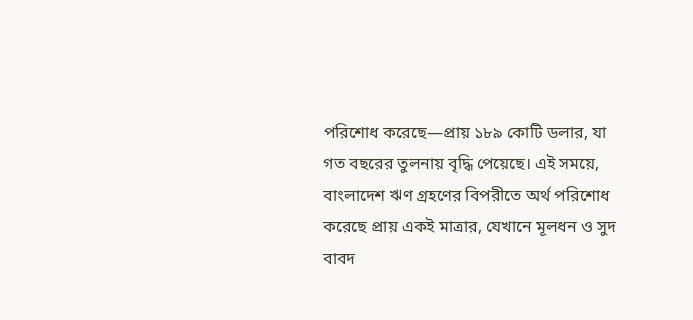পরিশোধ করেছে—প্রায় ১৮৯ কোটি ডলার, যা গত বছরের তুলনায় বৃদ্ধি পেয়েছে। এই সময়ে, বাংলাদেশ ঋণ গ্রহণের বিপরীতে অর্থ পরিশোধ করেছে প্রায় একই মাত্রার, যেখানে মূলধন ও সুদ বাবদ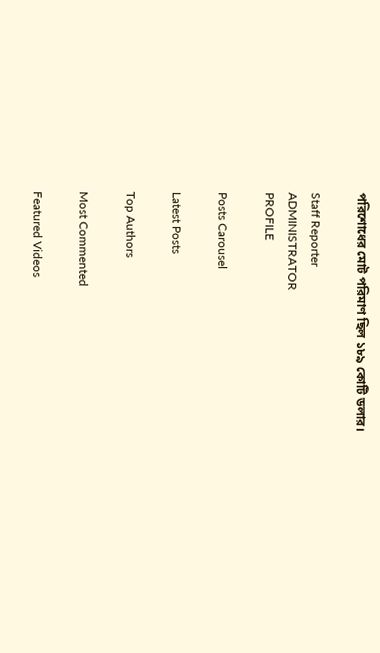পরিশোধের মোট পরিমাণ ছিল ১৮৯ কোটি ডলার।

Staff Reporter
ADMINISTRATOR
PROFILE

Posts Carousel

Latest Posts

Top Authors

Most Commented

Featured Videos